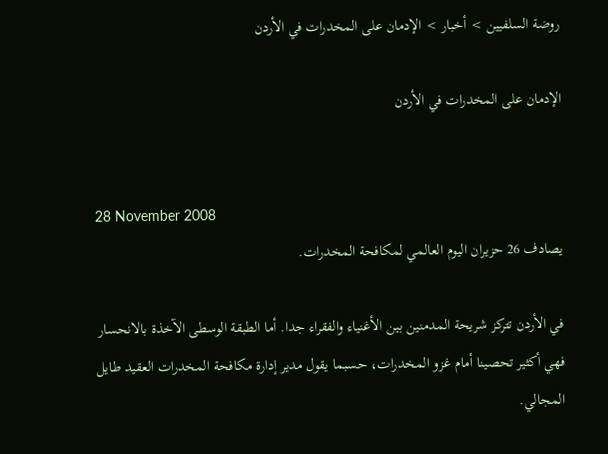روضة السلفيين > أخبار > الإدمان على المخدرات في الأردن

الإدمان على المخدرات في الأردن


28 November 2008
يصادف 26 حزيران اليوم العالمي لمكافحة المخدرات.

في الأردن تتركز شريحة المدمنين بين الأغنياء والفقراء جدا. أما الطبقة الوسطى الآخذة بالانحسار فهي أكثير تحصينا أمام غزو المخدرات، حسبما يقول مدير إدارة مكافحة المخدرات العقيد طايل المجالي.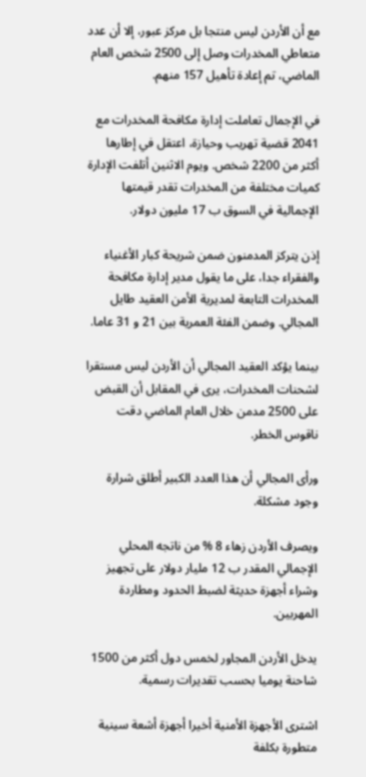مع أن الأردن ليس منتجا بل مركز عبور، إلا أن عدد متعاطي المخدرات وصل إلى 2500 شخص العام الماضي، تم إعادة تأهيل 157 منهم.

في الإجمال تعاملت إدارة مكافحة المخدرات مع 2041 قضية تهريب وحيازة، اعتقل في إطارها أكثر من 2200 شخص. ويوم الاثنين أتلفت الإدارة كميات مختلفة من المخدرات تقدر قيمتها الإجمالية في السوق ب 17 مليون دولار.

إذن يتركز المدمنون ضمن شريحة كبار الأغنياء والفقراء جدا، على ما يقول مدير إدارة مكافحة المخدرات التابعة لمديرية الأمن العقيد طايل المجالي. وضمن الفئة العمرية بين 21 و 31 عاما.

بينما يؤكد العقيد المجالي أن الأردن ليس مستقرا لشحنات المخدرات، يرى في المقابل أن القبض على 2500 مدمن خلال العام الماضي دقت ناقوس الخطر.

ورأى المجالي أن هذا العدد الكبير أطلق شرارة وجود مشكلة.

ويصرف الأردن زهاء 8 % من ناتجه المحلي الإجمالي المقدر ب 12 مليار دولار على تجهيز وشراء أجهزة حديثة لضبط الحدود ومطاردة المهربين.

يدخل الأردن المجاور لخمس دول أكثر من 1500 شاحنة يوميا بحسب تقديرات رسمية.

اشترى الأجهزة الأمنية أخيرا أجهزة أشعة سينية متطورة بكلفة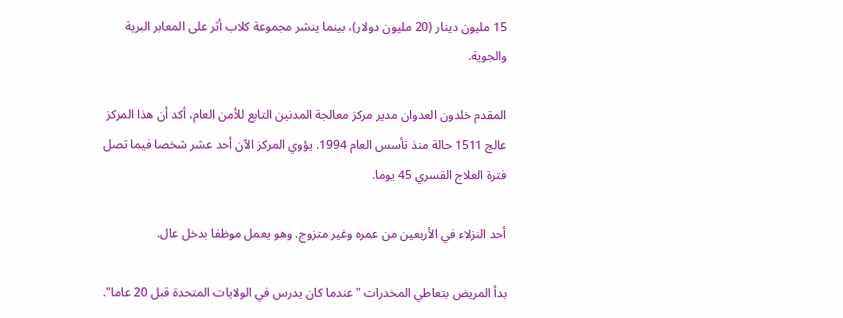15 مليون دينار (20 مليون دولار)، بينما ينشر مجموعة كلاب أثر على المعابر البرية والجوية.

المقدم خلدون العدوان مدير مركز معالجة المدنين التابع للأمن العام، أكد أن هذا المركز عالج 1511 حالة منذ تأسس العام 1994. يؤوي المركز الآن أحد عشر شخصا فيما تصل فترة العلاج القسري 45 يوما.

أحد النزلاء في الأربعين من عمره وغير متزوج. وهو يعمل موظفا بدخل عال.

بدأ المريض بتعاطي المخدرات "عندما كان يدرس في الولايات المتحدة قبل 20 عاما".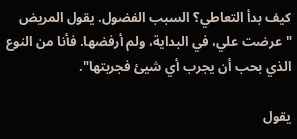كيف بدأ التعاطي؟ السبب الفضول. يقول المريض "عرضت علي، في البداية، ولم أرفضها. فأنا من النوع الذي بحب أن يجرب أي شيئ فجربتها".

يقول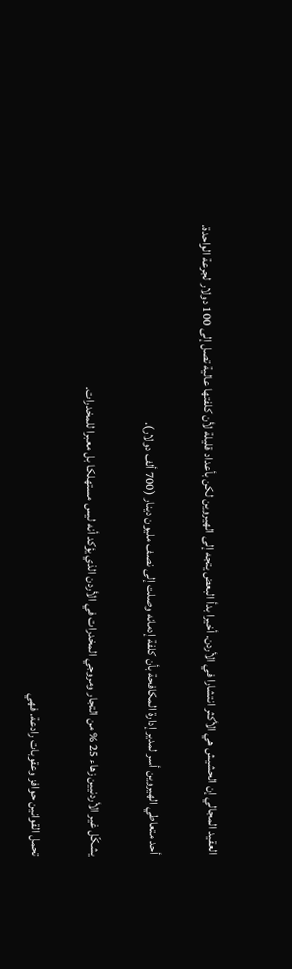العقيد المجالي إن الحشيش هي الأكثر انتشارا في الأردن. أخيرا بدأ البعض يتجه إلى الهيروين لكن بأعداد قليلة لأن كلفتها عالية تصل إلى 100 دولار لجرعة الواحدة.

أحد متعاطي الهيروين أسر لمدير إدارة المكافحة بأن كلفة إدمانه وصلت إلى نصف مليون دينار (700 ألف دولار).

يشكّل غير الأردنيين زهاء 25 % من التجار ومروجي المخدرات في الأردن الذي يؤكد أنه ليس مستهلكا بل معبرا للمخدرات.

تحمل القوانين حوافز وعقوبات رادعة. فهي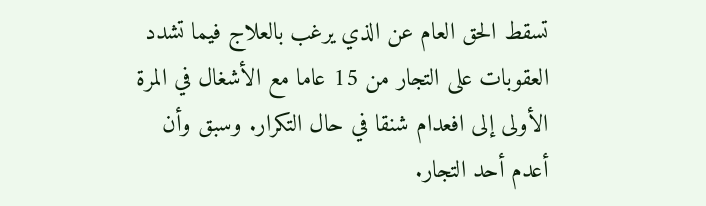تسقط الحق العام عن الذي يرغب بالعلاج فيما تشدد العقوبات على التجار من 15 عاما مع الأشغال في المرة الأولى إلى افعدام شنقا في حال التكرار. وسبق وأن أعدم أحد التجار.